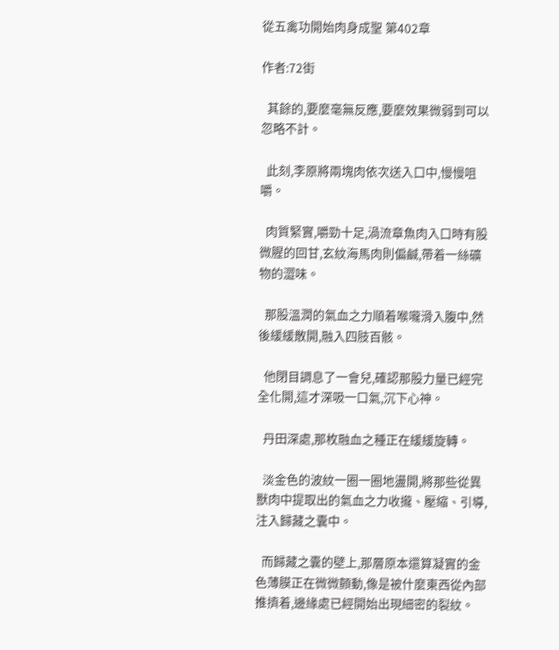從五禽功開始肉身成聖 第402章

作者:72街

  其餘的,要麼毫無反應,要麼效果微弱到可以忽略不計。

  此刻,李原將兩塊肉依次送入口中,慢慢咀嚼。

  肉質緊實,嚼勁十足,渦流章魚肉入口時有股微腥的回甘,玄紋海馬肉則偏鹹,帶着一絲礦物的澀味。

  那股溫潤的氣血之力順着喉嚨滑入腹中,然後緩緩散開,融入四肢百骸。

  他閉目調息了一會兒,確認那股力量已經完全化開,這才深吸一口氣,沉下心神。

  丹田深處,那枚融血之種正在緩緩旋轉。

  淡金色的波紋一圈一圈地盪開,將那些從異獸肉中提取出的氣血之力收攏、壓縮、引導,注入歸藏之囊中。

  而歸藏之囊的壁上,那層原本還算凝實的金色薄膜正在微微顫動,像是被什麼東西從內部推擠着,邊緣處已經開始出現細密的裂紋。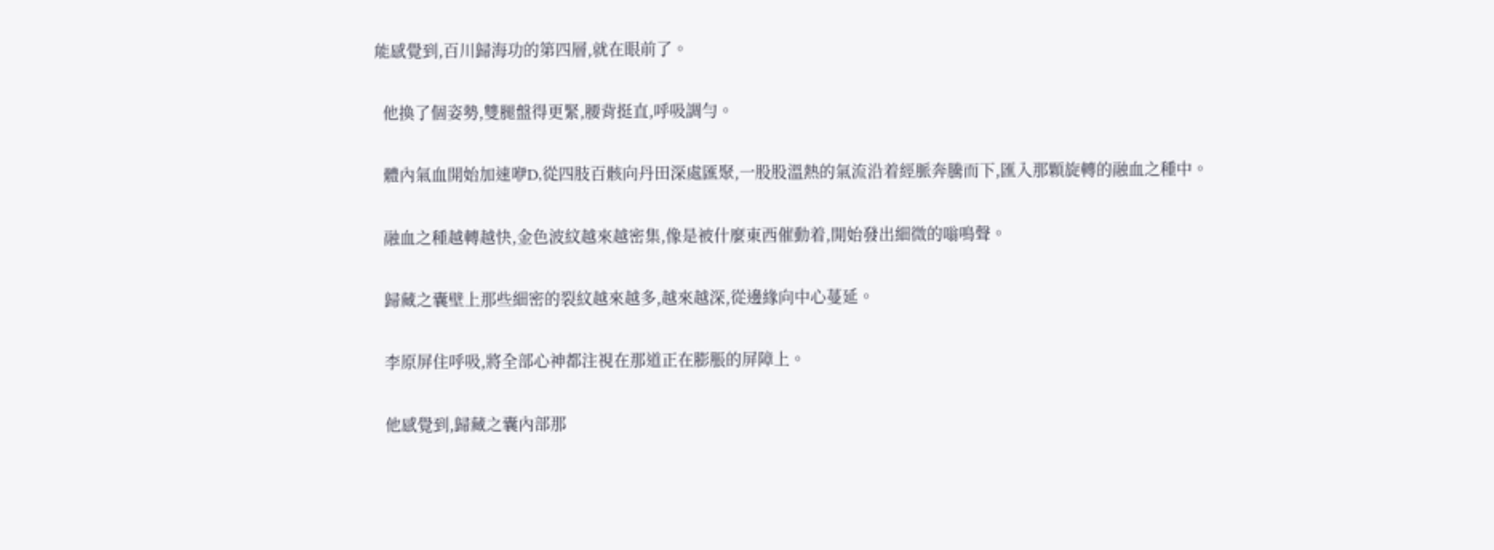能感覺到,百川歸海功的第四層,就在眼前了。

  他換了個姿勢,雙腿盤得更緊,腰背挺直,呼吸調勻。

  體內氣血開始加速咿D,從四肢百骸向丹田深處匯聚,一股股溫熱的氣流沿着經脈奔騰而下,匯入那顆旋轉的融血之種中。

  融血之種越轉越快,金色波紋越來越密集,像是被什麼東西催動着,開始發出細微的嗡鳴聲。

  歸藏之囊壁上那些細密的裂紋越來越多,越來越深,從邊緣向中心蔓延。

  李原屏住呼吸,將全部心神都注視在那道正在膨脹的屏障上。

  他感覺到,歸藏之囊內部那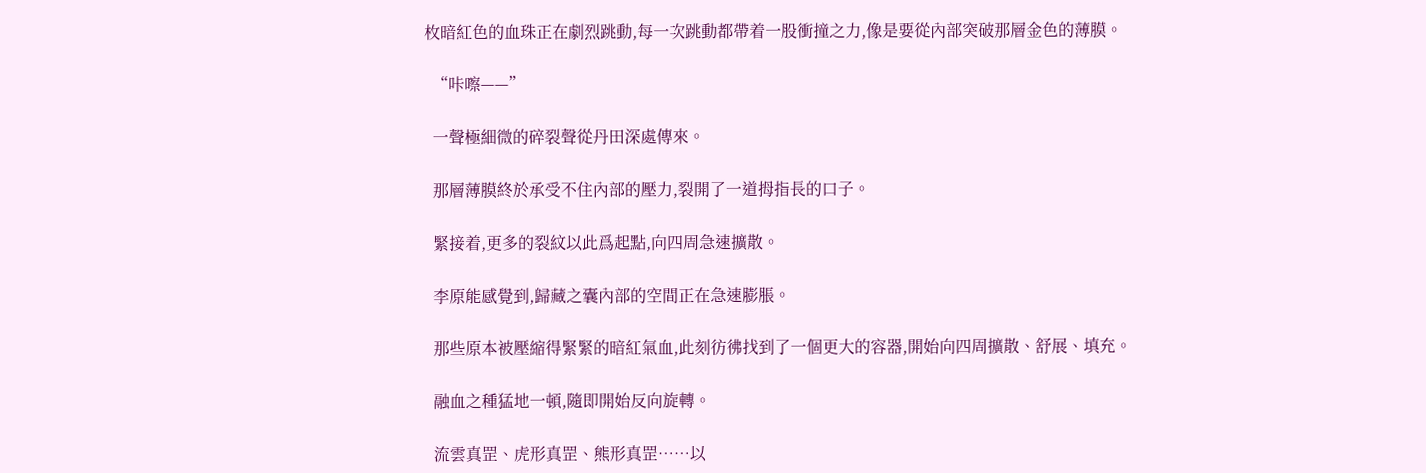枚暗紅色的血珠正在劇烈跳動,每一次跳動都帶着一股衝撞之力,像是要從內部突破那層金色的薄膜。

  “咔嚓——”

  一聲極細微的碎裂聲從丹田深處傳來。

  那層薄膜終於承受不住內部的壓力,裂開了一道拇指長的口子。

  緊接着,更多的裂紋以此爲起點,向四周急速擴散。

  李原能感覺到,歸藏之囊內部的空間正在急速膨脹。

  那些原本被壓縮得緊緊的暗紅氣血,此刻彷彿找到了一個更大的容器,開始向四周擴散、舒展、填充。

  融血之種猛地一頓,隨即開始反向旋轉。

  流雲真罡、虎形真罡、熊形真罡……以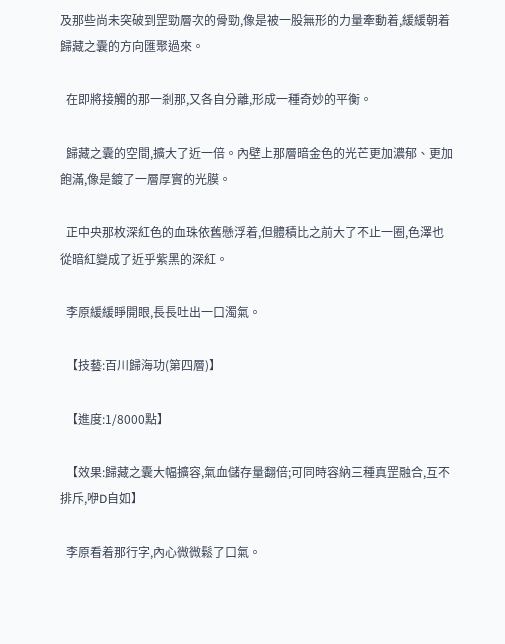及那些尚未突破到罡勁層次的骨勁,像是被一股無形的力量牽動着,緩緩朝着歸藏之囊的方向匯聚過來。

  在即將接觸的那一剎那,又各自分離,形成一種奇妙的平衡。

  歸藏之囊的空間,擴大了近一倍。內壁上那層暗金色的光芒更加濃郁、更加飽滿,像是鍍了一層厚實的光膜。

  正中央那枚深紅色的血珠依舊懸浮着,但體積比之前大了不止一圈,色澤也從暗紅變成了近乎紫黑的深紅。

  李原緩緩睜開眼,長長吐出一口濁氣。

  【技藝:百川歸海功(第四層)】

  【進度:1/8000點】

  【效果:歸藏之囊大幅擴容,氣血儲存量翻倍;可同時容納三種真罡融合,互不排斥,咿D自如】

  李原看着那行字,內心微微鬆了口氣。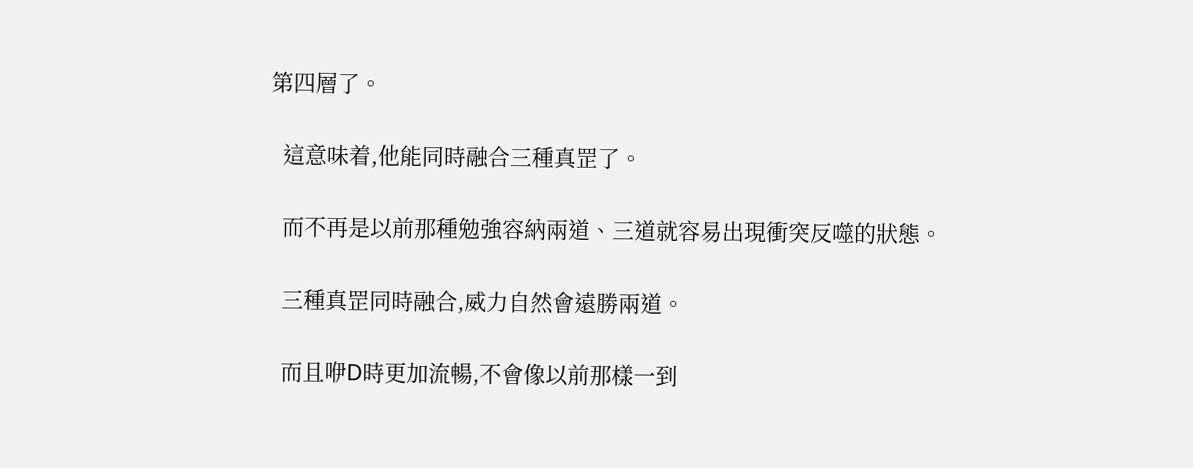第四層了。

  這意味着,他能同時融合三種真罡了。

  而不再是以前那種勉強容納兩道、三道就容易出現衝突反噬的狀態。

  三種真罡同時融合,威力自然會遠勝兩道。

  而且咿D時更加流暢,不會像以前那樣一到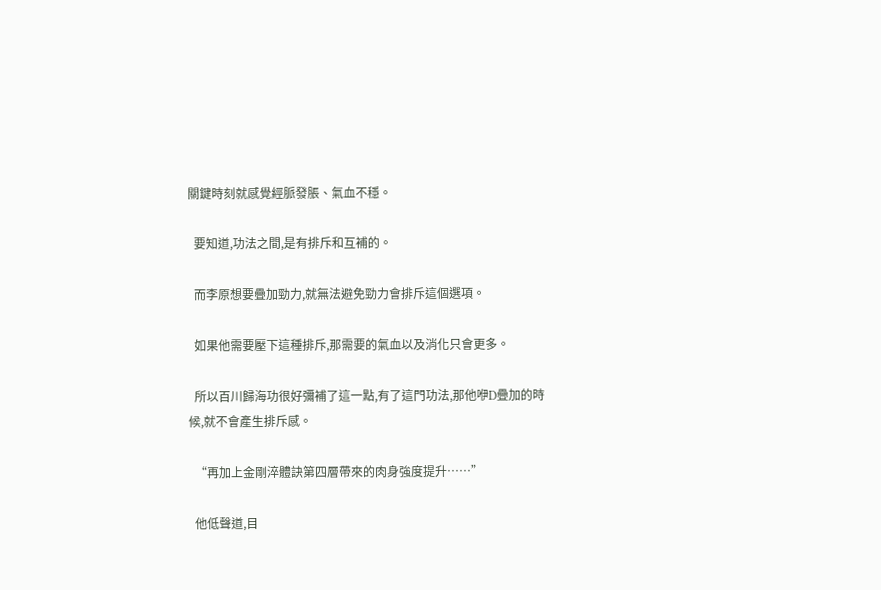關鍵時刻就感覺經脈發脹、氣血不穩。

  要知道,功法之間,是有排斥和互補的。

  而李原想要疊加勁力,就無法避免勁力會排斥這個選項。

  如果他需要壓下這種排斥,那需要的氣血以及消化只會更多。

  所以百川歸海功很好彌補了這一點,有了這門功法,那他咿D疊加的時候,就不會產生排斥感。

  “再加上金剛淬體訣第四層帶來的肉身強度提升……”

  他低聲道,目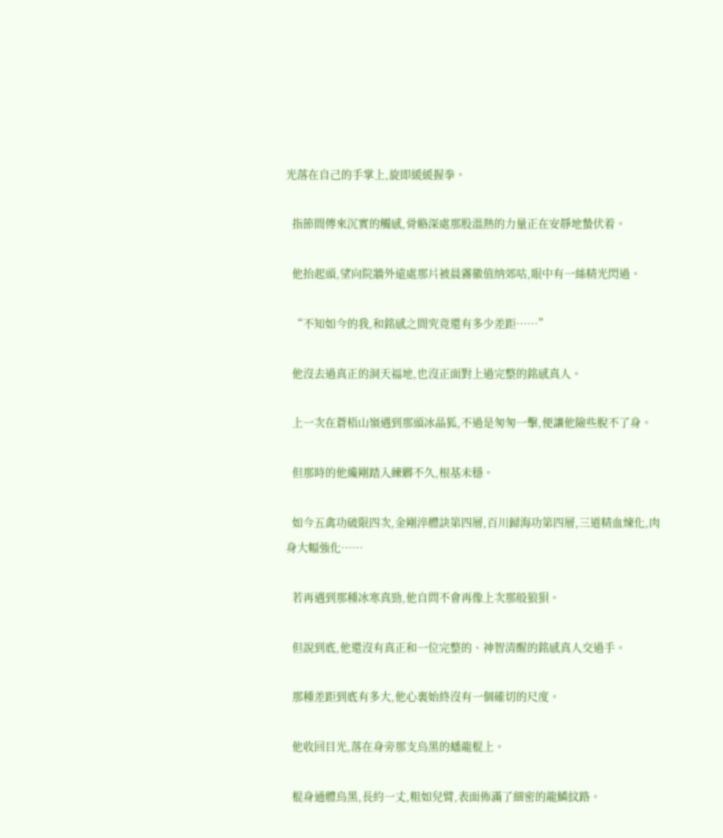光落在自己的手掌上,旋即緩緩握拳。

  指節間傳來沉實的觸感,骨骼深處那股溫熱的力量正在安靜地蟄伏着。

  他抬起頭,望向院牆外遠處那片被晨霧徽值纳郊咕,眼中有一絲精光閃過。

  “不知如今的我,和銘感之間究竟還有多少差距……”

  他沒去過真正的洞天福地,也沒正面對上過完整的銘感真人。

  上一次在蒼梧山嶺遇到那頭冰晶狐,不過是匆匆一擊,便讓他險些脫不了身。

  但那時的他纔剛踏入練髒不久,根基未穩。

  如今五禽功破限四次,金剛淬體訣第四層,百川歸海功第四層,三道精血煉化,肉身大幅強化……

  若再遇到那種冰寒真勁,他自問不會再像上次那般狼狽。

  但說到底,他還沒有真正和一位完整的、神智清醒的銘感真人交過手。

  那種差距到底有多大,他心裏始終沒有一個確切的尺度。

  他收回目光,落在身旁那支烏黑的蟠龍棍上。

  棍身通體烏黑,長約一丈,粗如兒臂,表面佈滿了細密的龍鱗紋路。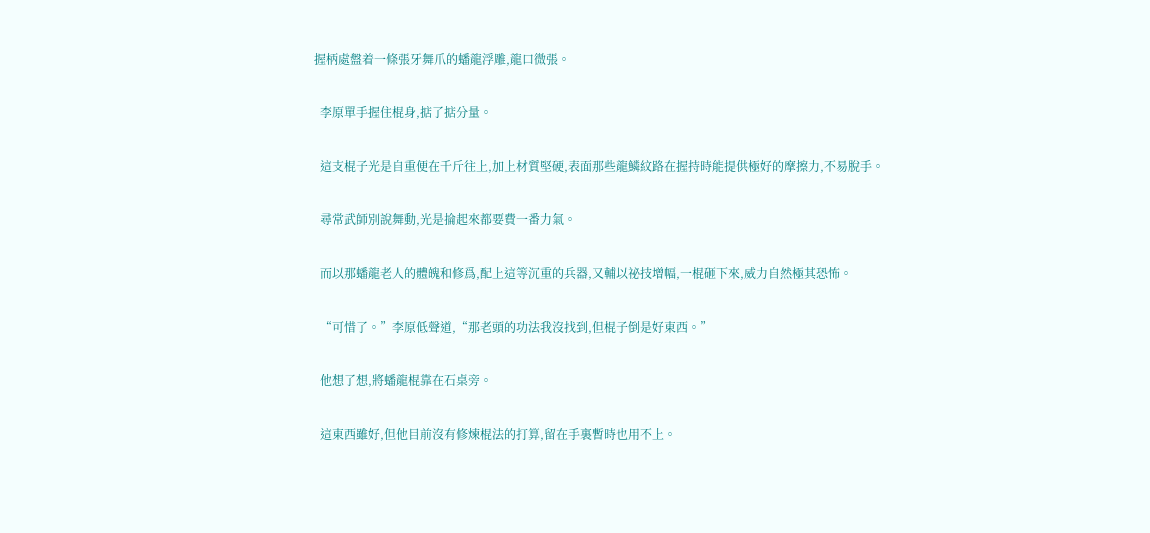握柄處盤着一條張牙舞爪的蟠龍浮雕,龍口微張。

  李原單手握住棍身,掂了掂分量。

  這支棍子光是自重便在千斤往上,加上材質堅硬,表面那些龍鱗紋路在握持時能提供極好的摩擦力,不易脫手。

  尋常武師別說舞動,光是掄起來都要費一番力氣。

  而以那蟠龍老人的體魄和修爲,配上這等沉重的兵器,又輔以祕技增幅,一棍砸下來,威力自然極其恐怖。

  “可惜了。”李原低聲道,“那老頭的功法我沒找到,但棍子倒是好東西。”

  他想了想,將蟠龍棍靠在石桌旁。

  這東西雖好,但他目前沒有修煉棍法的打算,留在手裏暫時也用不上。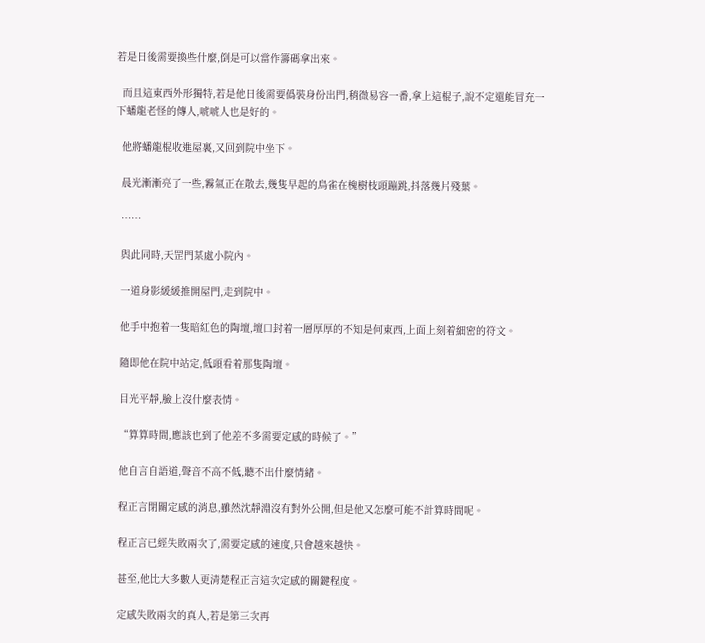若是日後需要換些什麼,倒是可以當作籌碼拿出來。

  而且這東西外形獨特,若是他日後需要僞裝身份出門,稍微易容一番,拿上這棍子,說不定還能冒充一下蟠龍老怪的傳人,唬唬人也是好的。

  他將蟠龍棍收進屋裏,又回到院中坐下。

  晨光漸漸亮了一些,霧氣正在散去,幾隻早起的鳥雀在槐樹枝頭蹦跳,抖落幾片殘葉。

  ……

  與此同時,天罡門某處小院內。

  一道身影緩緩推開屋門,走到院中。

  他手中抱着一隻暗紅色的陶壇,壇口封着一層厚厚的不知是何東西,上面上刻着細密的符文。

  隨即他在院中站定,低頭看着那隻陶壇。

  目光平靜,臉上沒什麼表情。

  “算算時間,應該也到了他差不多需要定感的時候了。”

  他自言自語道,聲音不高不低,聽不出什麼情緒。

  程正言閉關定感的消息,雖然沈靜淵沒有對外公開,但是他又怎麼可能不計算時間呢。

  程正言已經失敗兩次了,需要定感的速度,只會越來越快。

  甚至,他比大多數人更清楚程正言這次定感的關鍵程度。

  定感失敗兩次的真人,若是第三次再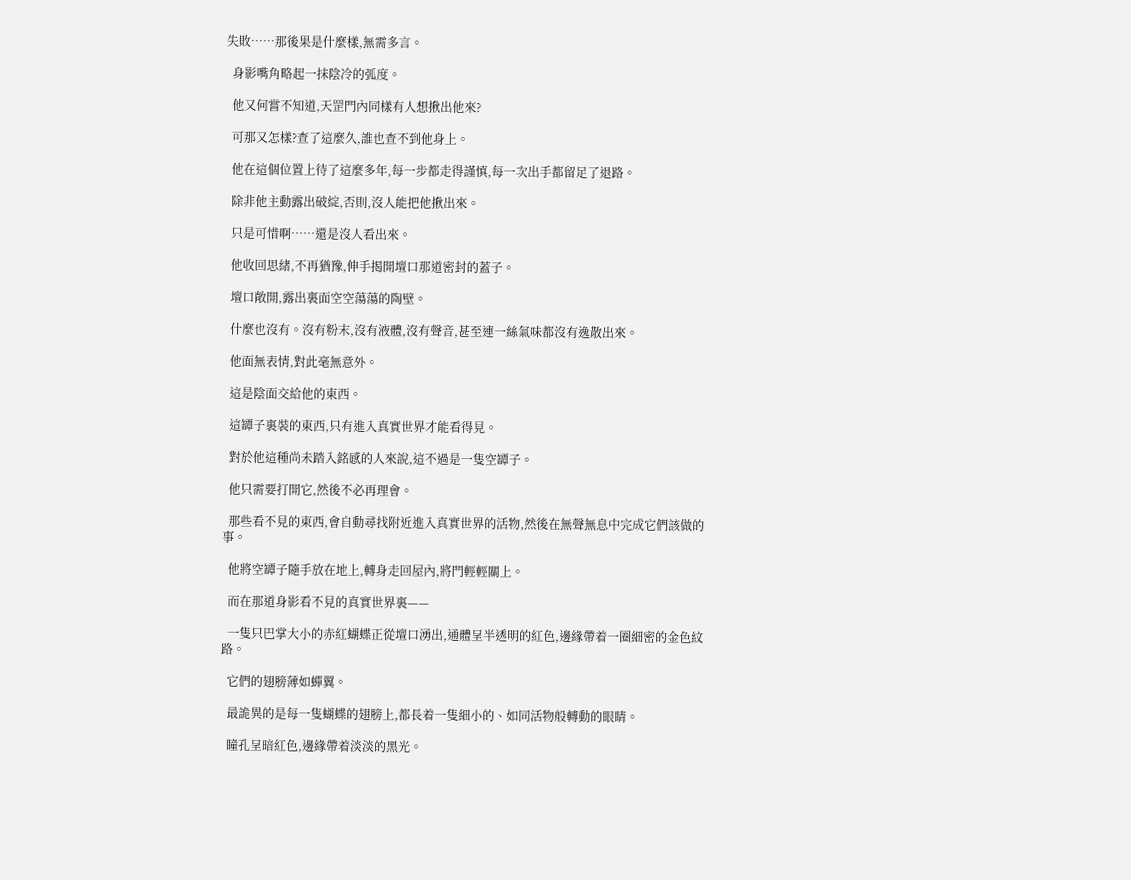失敗……那後果是什麼樣,無需多言。

  身影嘴角略起一抹陰冷的弧度。

  他又何嘗不知道,天罡門內同樣有人想揪出他來?

  可那又怎樣?查了這麼久,誰也查不到他身上。

  他在這個位置上待了這麼多年,每一步都走得謹慎,每一次出手都留足了退路。

  除非他主動露出破綻,否則,沒人能把他揪出來。

  只是可惜啊……還是沒人看出來。

  他收回思緒,不再猶豫,伸手揭開壇口那道密封的蓋子。

  壇口敞開,露出裏面空空蕩蕩的陶壁。

  什麼也沒有。沒有粉末,沒有液體,沒有聲音,甚至連一絲氣味都沒有逸散出來。

  他面無表情,對此毫無意外。

  這是陰面交給他的東西。

  這罈子裏裝的東西,只有進入真實世界才能看得見。

  對於他這種尚未踏入銘感的人來說,這不過是一隻空罈子。

  他只需要打開它,然後不必再理會。

  那些看不見的東西,會自動尋找附近進入真實世界的活物,然後在無聲無息中完成它們該做的事。

  他將空罈子隨手放在地上,轉身走回屋內,將門輕輕關上。

  而在那道身影看不見的真實世界裏——

  一隻只巴掌大小的赤紅蝴蝶正從壇口湧出,通體呈半透明的紅色,邊緣帶着一圈細密的金色紋路。

  它們的翅膀薄如蟬翼。

  最詭異的是每一隻蝴蝶的翅膀上,都長着一隻細小的、如同活物般轉動的眼睛。

  瞳孔呈暗紅色,邊緣帶着淡淡的黑光。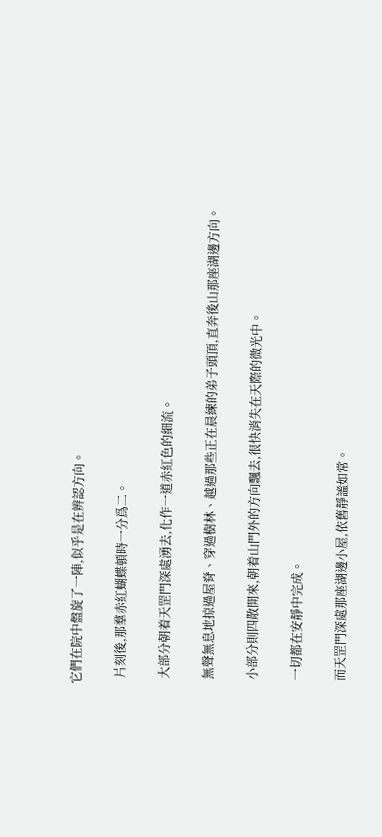它們在院中盤旋了一陣,似乎是在辨認方向。

  片刻後,那羣赤紅蝴蝶頓時一分爲二。

  大部分朝着天罡門深處湧去,化作一道赤紅色的細流。

  無聲無息地掠過屋脊、穿過樹林、越過那些正在晨練的弟子頭頂,直奔後山那座湖邊方向。

  小部分則四散開來,朝着山門外的方向飄去,很快消失在天際的微光中。

  一切都在安靜中完成。

  而天罡門深處那座湖邊小屋,依舊靜謐如常。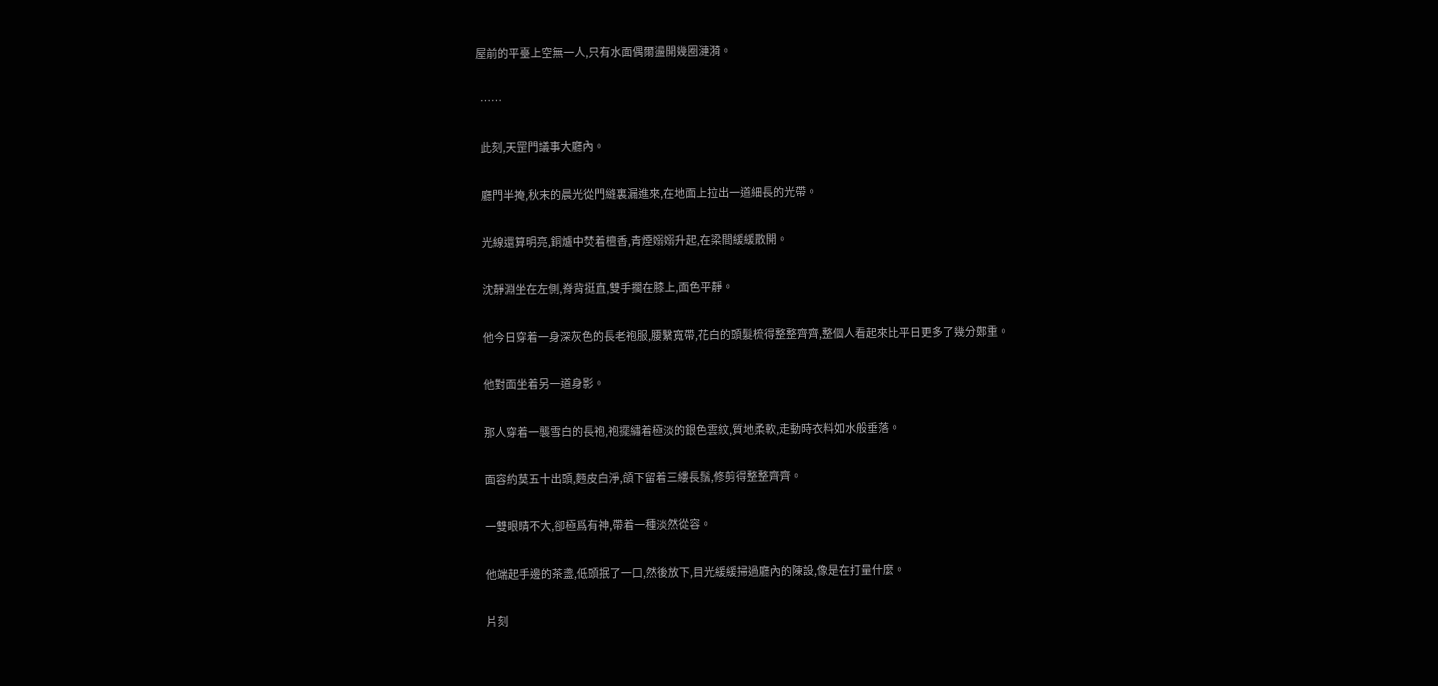屋前的平臺上空無一人,只有水面偶爾盪開幾圈漣漪。

  ……

  此刻,天罡門議事大廳內。

  廳門半掩,秋末的晨光從門縫裏漏進來,在地面上拉出一道細長的光帶。

  光線還算明亮,銅爐中焚着檀香,青煙嫋嫋升起,在梁間緩緩散開。

  沈靜淵坐在左側,脊背挺直,雙手擱在膝上,面色平靜。

  他今日穿着一身深灰色的長老袍服,腰繫寬帶,花白的頭髮梳得整整齊齊,整個人看起來比平日更多了幾分鄭重。

  他對面坐着另一道身影。

  那人穿着一襲雪白的長袍,袍擺繡着極淡的銀色雲紋,質地柔軟,走動時衣料如水般垂落。

  面容約莫五十出頭,麪皮白淨,頜下留着三縷長鬚,修剪得整整齊齊。

  一雙眼睛不大,卻極爲有神,帶着一種淡然從容。

  他端起手邊的茶盞,低頭抿了一口,然後放下,目光緩緩掃過廳內的陳設,像是在打量什麼。

  片刻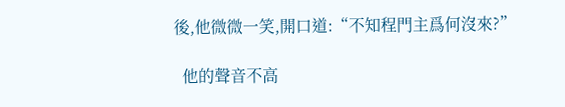後,他微微一笑,開口道:“不知程門主爲何沒來?”

  他的聲音不高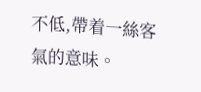不低,帶着一絲客氣的意味。